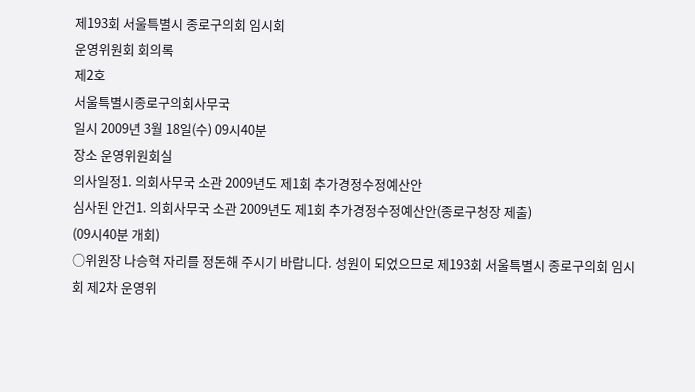제193회 서울특별시 종로구의회 임시회
운영위원회 회의록
제2호
서울특별시종로구의회사무국
일시 2009년 3월 18일(수) 09시40분
장소 운영위원회실
의사일정1. 의회사무국 소관 2009년도 제1회 추가경정수정예산안
심사된 안건1. 의회사무국 소관 2009년도 제1회 추가경정수정예산안(종로구청장 제출)
(09시40분 개회)
○위원장 나승혁 자리를 정돈해 주시기 바랍니다. 성원이 되었으므로 제193회 서울특별시 종로구의회 임시회 제2차 운영위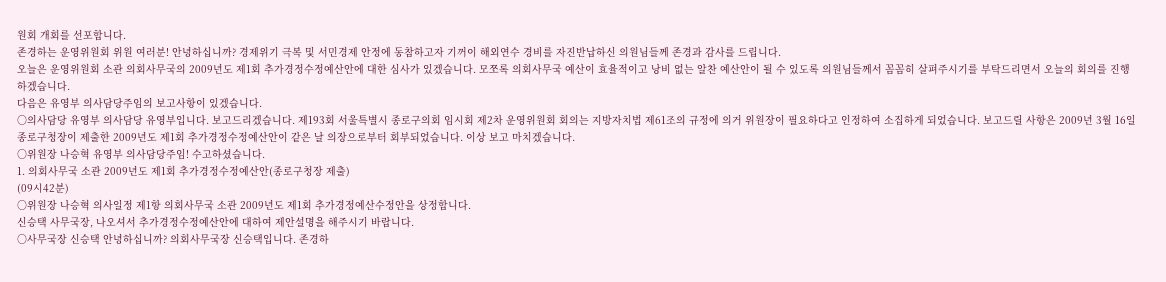원회 개회를 선포합니다.
존경하는 운영위원회 위원 여러분! 안녕하십니까? 경제위기 극복 및 서민경제 안정에 동참하고자 기꺼이 해외연수 경비를 자진반납하신 의원님들께 존경과 감사를 드립니다.
오늘은 운영위원회 소관 의회사무국의 2009년도 제1회 추가경정수정예산안에 대한 심사가 있겠습니다. 모쪼록 의회사무국 예산이 효율적이고 낭비 없는 알찬 예산안이 될 수 있도록 의원님들께서 꼼꼼히 살펴주시기를 부탁드리면서 오늘의 회의를 진행하겠습니다.
다음은 유영부 의사담당주임의 보고사항이 있겠습니다.
○의사담당 유영부 의사담당 유영부입니다. 보고드리겠습니다. 제193회 서울특별시 종로구의회 임시회 제2차 운영위원회 회의는 지방자치법 제61조의 규정에 의거 위원장이 필요하다고 인정하여 소집하게 되었습니다. 보고드릴 사항은 2009년 3월 16일 종로구청장이 제출한 2009년도 제1회 추가경정수정예산안이 같은 날 의장으로부터 회부되었습니다. 이상 보고 마치겠습니다.
○위원장 나승혁 유영부 의사담당주임! 수고하셨습니다.
1. 의회사무국 소관 2009년도 제1회 추가경정수정예산안(종로구청장 제출)
(09시42분)
○위원장 나승혁 의사일정 제1항 의회사무국 소관 2009년도 제1회 추가경정예산수정안을 상정합니다.
신승택 사무국장, 나오셔서 추가경정수정예산안에 대하여 제안설명을 해주시기 바랍니다.
○사무국장 신승택 안녕하십니까? 의회사무국장 신승택입니다. 존경하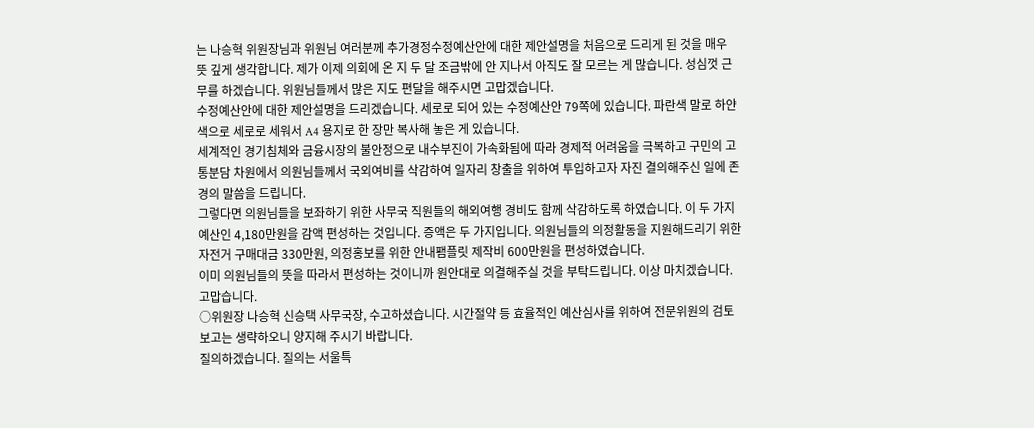는 나승혁 위원장님과 위원님 여러분께 추가경정수정예산안에 대한 제안설명을 처음으로 드리게 된 것을 매우 뜻 깊게 생각합니다. 제가 이제 의회에 온 지 두 달 조금밖에 안 지나서 아직도 잘 모르는 게 많습니다. 성심껏 근무를 하겠습니다. 위원님들께서 많은 지도 편달을 해주시면 고맙겠습니다.
수정예산안에 대한 제안설명을 드리겠습니다. 세로로 되어 있는 수정예산안 79쪽에 있습니다. 파란색 말로 하얀색으로 세로로 세워서 A4 용지로 한 장만 복사해 놓은 게 있습니다.
세계적인 경기침체와 금융시장의 불안정으로 내수부진이 가속화됨에 따라 경제적 어려움을 극복하고 구민의 고통분담 차원에서 의원님들께서 국외여비를 삭감하여 일자리 창출을 위하여 투입하고자 자진 결의해주신 일에 존경의 말씀을 드립니다.
그렇다면 의원님들을 보좌하기 위한 사무국 직원들의 해외여행 경비도 함께 삭감하도록 하였습니다. 이 두 가지 예산인 4,180만원을 감액 편성하는 것입니다. 증액은 두 가지입니다. 의원님들의 의정활동을 지원해드리기 위한 자전거 구매대금 330만원, 의정홍보를 위한 안내팸플릿 제작비 600만원을 편성하였습니다.
이미 의원님들의 뜻을 따라서 편성하는 것이니까 원안대로 의결해주실 것을 부탁드립니다. 이상 마치겠습니다. 고맙습니다.
○위원장 나승혁 신승택 사무국장, 수고하셨습니다. 시간절약 등 효율적인 예산심사를 위하여 전문위원의 검토보고는 생략하오니 양지해 주시기 바랍니다.
질의하겠습니다. 질의는 서울특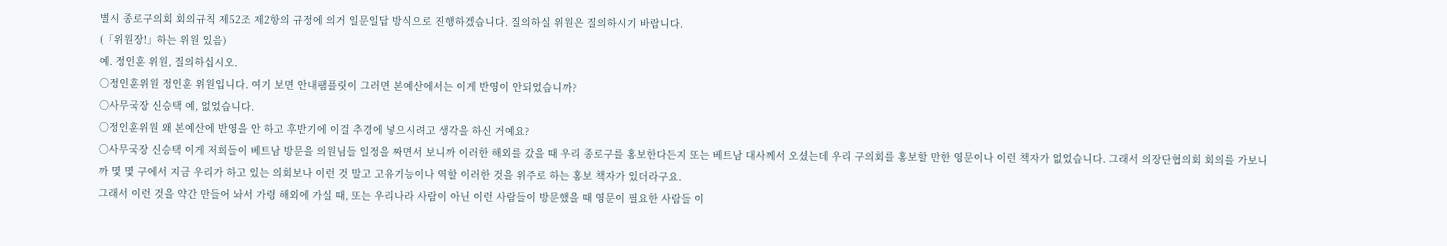별시 종로구의회 회의규칙 제52조 제2항의 규정에 의거 일문일답 방식으로 진행하겠습니다. 질의하실 위원은 질의하시기 바랍니다.
(「위원장!」하는 위원 있음)
예. 정인훈 위원, 질의하십시오.
○정인훈위원 정인훈 위원입니다. 여기 보면 안내팸플릿이 그러면 본예산에서는 이게 반영이 안되었습니까?
○사무국장 신승택 예, 없었습니다.
○정인훈위원 왜 본예산에 반영을 안 하고 후반기에 이걸 추경에 넣으시려고 생각을 하신 거예요?
○사무국장 신승택 이게 저희들이 베트남 방문을 의원님들 일정을 짜면서 보니까 이러한 해외를 갔을 때 우리 종로구를 홍보한다든지 또는 베트남 대사께서 오셨는데 우리 구의회를 홍보할 만한 영문이나 이런 책자가 없었습니다. 그래서 의장단협의회 회의를 가보니까 몇 몇 구에서 지금 우리가 하고 있는 의회보나 이런 것 말고 고유기능이나 역할 이러한 것을 위주로 하는 홍보 책자가 있더라구요.
그래서 이런 것을 약간 만들어 놔서 가령 해외에 가실 때, 또는 우리나라 사람이 아닌 이런 사람들이 방문했을 때 영문이 필요한 사람들 이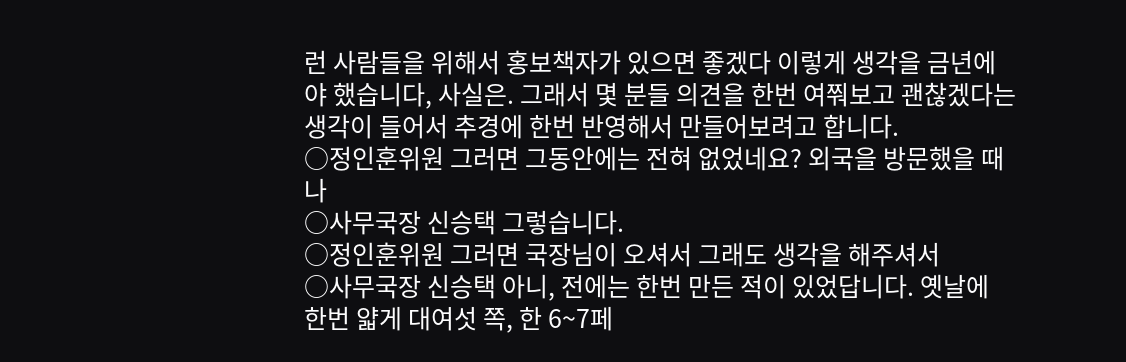런 사람들을 위해서 홍보책자가 있으면 좋겠다 이렇게 생각을 금년에야 했습니다, 사실은. 그래서 몇 분들 의견을 한번 여쭤보고 괜찮겠다는 생각이 들어서 추경에 한번 반영해서 만들어보려고 합니다.
○정인훈위원 그러면 그동안에는 전혀 없었네요? 외국을 방문했을 때나
○사무국장 신승택 그렇습니다.
○정인훈위원 그러면 국장님이 오셔서 그래도 생각을 해주셔서
○사무국장 신승택 아니, 전에는 한번 만든 적이 있었답니다. 옛날에 한번 얇게 대여섯 쪽, 한 6~7페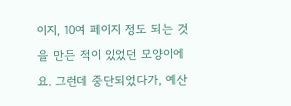이지, 10여 페이지 정도 되는 것을 만든 적이 있었던 모양이에요. 그런데 중단되었다가, 예산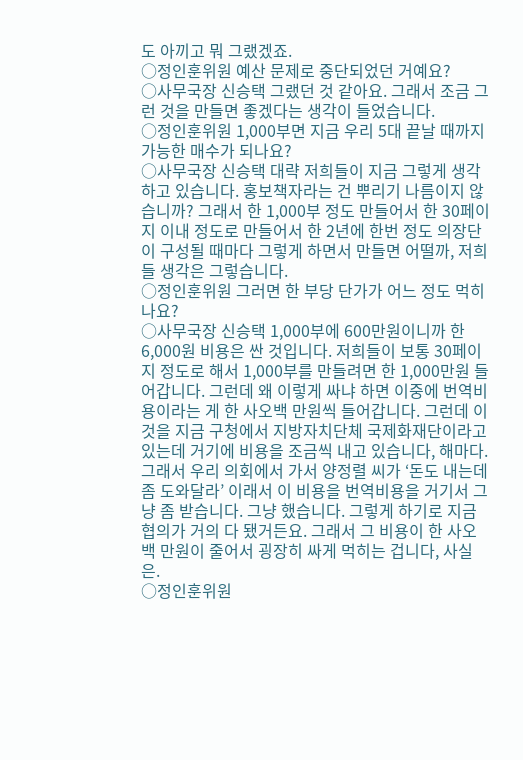도 아끼고 뭐 그랬겠죠.
○정인훈위원 예산 문제로 중단되었던 거예요?
○사무국장 신승택 그랬던 것 같아요. 그래서 조금 그런 것을 만들면 좋겠다는 생각이 들었습니다.
○정인훈위원 1,000부면 지금 우리 5대 끝날 때까지 가능한 매수가 되나요?
○사무국장 신승택 대략 저희들이 지금 그렇게 생각하고 있습니다. 홍보책자라는 건 뿌리기 나름이지 않습니까? 그래서 한 1,000부 정도 만들어서 한 30페이지 이내 정도로 만들어서 한 2년에 한번 정도 의장단이 구성될 때마다 그렇게 하면서 만들면 어떨까, 저희들 생각은 그렇습니다.
○정인훈위원 그러면 한 부당 단가가 어느 정도 먹히나요?
○사무국장 신승택 1,000부에 600만원이니까 한 6,000원 비용은 싼 것입니다. 저희들이 보통 30페이지 정도로 해서 1,000부를 만들려면 한 1,000만원 들어갑니다. 그런데 왜 이렇게 싸냐 하면 이중에 번역비용이라는 게 한 사오백 만원씩 들어갑니다. 그런데 이것을 지금 구청에서 지방자치단체 국제화재단이라고 있는데 거기에 비용을 조금씩 내고 있습니다, 해마다.
그래서 우리 의회에서 가서 양정렬 씨가 ‘돈도 내는데 좀 도와달라’ 이래서 이 비용을 번역비용을 거기서 그냥 좀 받습니다. 그냥 했습니다. 그렇게 하기로 지금 협의가 거의 다 됐거든요. 그래서 그 비용이 한 사오백 만원이 줄어서 굉장히 싸게 먹히는 겁니다, 사실은.
○정인훈위원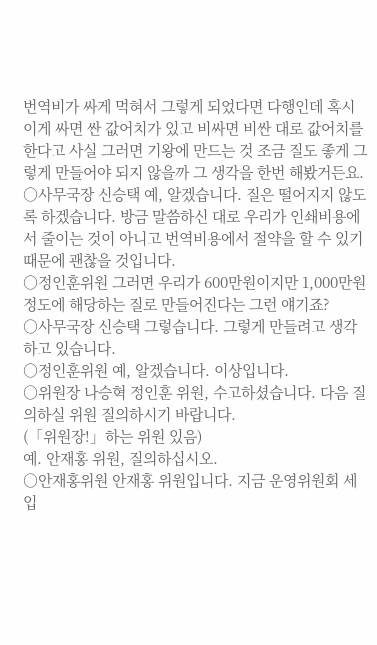번역비가 싸게 먹혀서 그렇게 되었다면 다행인데 혹시 이게 싸면 싼 값어치가 있고 비싸면 비싼 대로 값어치를 한다고 사실 그러면 기왕에 만드는 것 조금 질도 좋게 그렇게 만들어야 되지 않을까 그 생각을 한번 해봤거든요.
○사무국장 신승택 예, 알겠습니다. 질은 떨어지지 않도록 하겠습니다. 방금 말씀하신 대로 우리가 인쇄비용에서 줄이는 것이 아니고 번역비용에서 절약을 할 수 있기 때문에 괜찮을 것입니다.
○정인훈위원 그러면 우리가 600만원이지만 1,000만원 정도에 해당하는 질로 만들어진다는 그런 얘기죠?
○사무국장 신승택 그렇습니다. 그렇게 만들려고 생각하고 있습니다.
○정인훈위원 예, 알겠습니다. 이상입니다.
○위원장 나승혁 정인훈 위원, 수고하셨습니다. 다음 질의하실 위원 질의하시기 바랍니다.
(「위원장!」하는 위원 있음)
예. 안재홍 위원, 질의하십시오.
○안재홍위원 안재홍 위원입니다. 지금 운영위원회 세입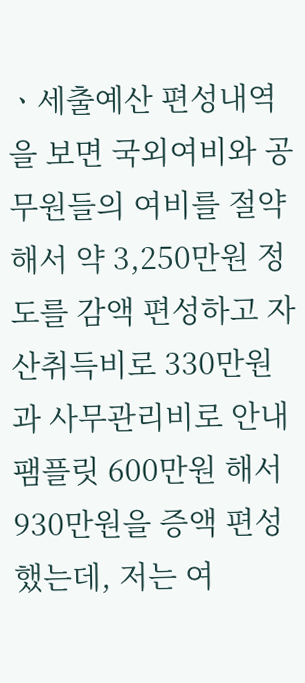ㆍ세출예산 편성내역을 보면 국외여비와 공무원들의 여비를 절약해서 약 3,250만원 정도를 감액 편성하고 자산취득비로 330만원과 사무관리비로 안내팸플릿 600만원 해서 930만원을 증액 편성했는데, 저는 여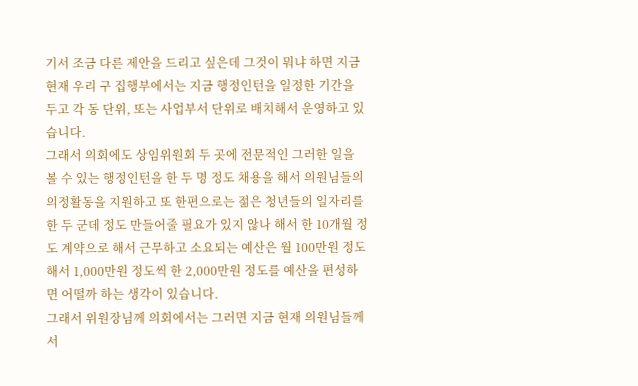기서 조금 다른 제안을 드리고 싶은데 그것이 뭐냐 하면 지금 현재 우리 구 집행부에서는 지금 행정인턴을 일정한 기간을 두고 각 동 단위, 또는 사업부서 단위로 배치해서 운영하고 있습니다.
그래서 의회에도 상임위원회 두 곳에 전문적인 그러한 일을 볼 수 있는 행정인턴을 한 두 명 정도 채용을 해서 의원님들의 의정활동을 지원하고 또 한편으로는 젊은 청년들의 일자리를 한 두 군데 정도 만들어줄 필요가 있지 않나 해서 한 10개월 정도 계약으로 해서 근무하고 소요되는 예산은 월 100만원 정도 해서 1,000만원 정도씩 한 2,000만원 정도를 예산을 편성하면 어떨까 하는 생각이 있습니다.
그래서 위원장님께 의회에서는 그러면 지금 현재 의원님들께서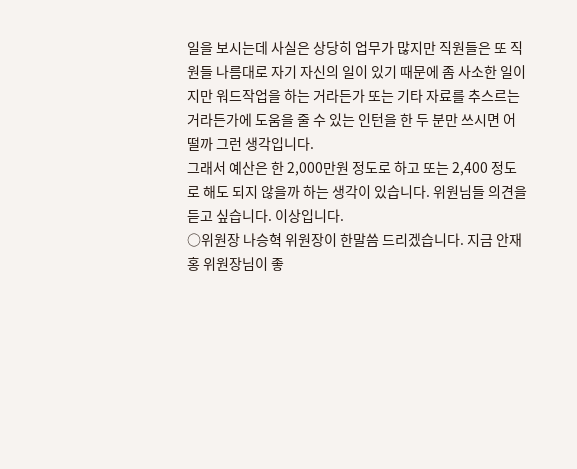일을 보시는데 사실은 상당히 업무가 많지만 직원들은 또 직원들 나름대로 자기 자신의 일이 있기 때문에 좀 사소한 일이지만 워드작업을 하는 거라든가 또는 기타 자료를 추스르는 거라든가에 도움을 줄 수 있는 인턴을 한 두 분만 쓰시면 어떨까 그런 생각입니다.
그래서 예산은 한 2,000만원 정도로 하고 또는 2,400 정도로 해도 되지 않을까 하는 생각이 있습니다. 위원님들 의견을 듣고 싶습니다. 이상입니다.
○위원장 나승혁 위원장이 한말씀 드리겠습니다. 지금 안재홍 위원장님이 좋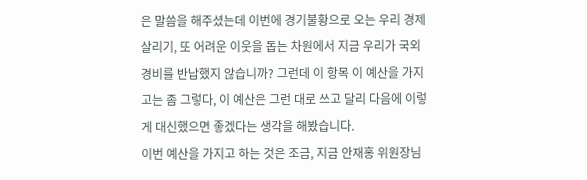은 말씀을 해주셨는데 이번에 경기불황으로 오는 우리 경제 살리기, 또 어려운 이웃을 돕는 차원에서 지금 우리가 국외경비를 반납했지 않습니까? 그런데 이 항목 이 예산을 가지고는 좀 그렇다, 이 예산은 그런 대로 쓰고 달리 다음에 이렇게 대신했으면 좋겠다는 생각을 해봤습니다.
이번 예산을 가지고 하는 것은 조금, 지금 안재홍 위원장님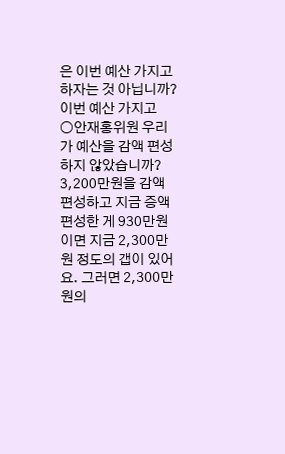은 이번 예산 가지고 하자는 것 아닙니까? 이번 예산 가지고
○안재홍위원 우리가 예산을 감액 편성하지 않았습니까? 3,200만원을 감액 편성하고 지금 증액 편성한 게 930만원이면 지금 2,300만원 정도의 갭이 있어요. 그러면 2,300만원의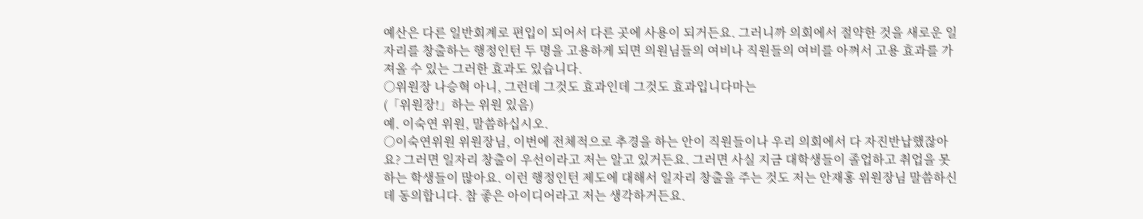예산은 다른 일반회계로 편입이 되어서 다른 곳에 사용이 되거든요. 그러니까 의회에서 절약한 것을 새로운 일자리를 창출하는 행정인턴 두 명을 고용하게 되면 의원님들의 여비나 직원들의 여비를 아껴서 고용 효과를 가져올 수 있는 그러한 효과도 있습니다.
○위원장 나승혁 아니, 그런데 그것도 효과인데 그것도 효과입니다마는
(「위원장!」하는 위원 있음)
예. 이숙연 위원, 말씀하십시오.
○이숙연위원 위원장님, 이번에 전체적으로 추경을 하는 안이 직원들이나 우리 의회에서 다 자진반납했잖아요? 그러면 일자리 창출이 우선이라고 저는 알고 있거든요. 그러면 사실 지금 대학생들이 졸업하고 취업을 못하는 학생들이 많아요. 이런 행정인턴 제도에 대해서 일자리 창출을 주는 것도 저는 안재홍 위원장님 말씀하신 데 동의합니다. 참 좋은 아이디어라고 저는 생각하거든요.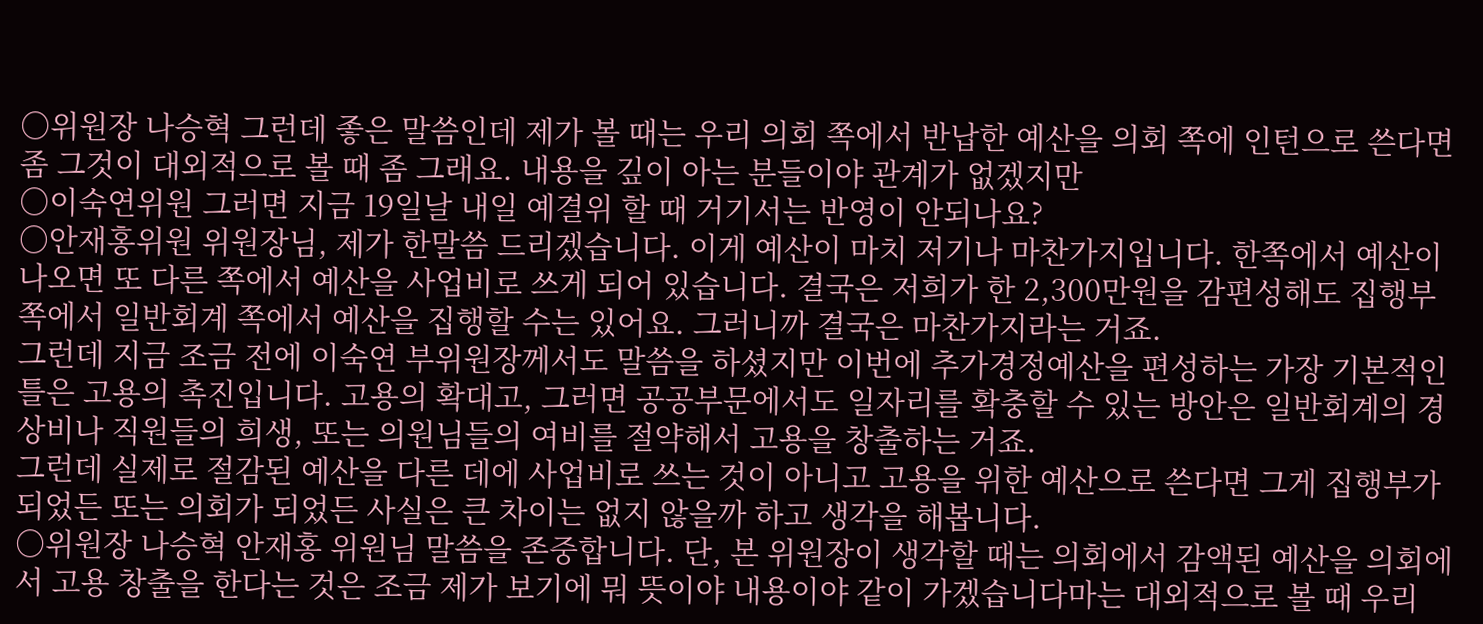○위원장 나승혁 그런데 좋은 말씀인데 제가 볼 때는 우리 의회 쪽에서 반납한 예산을 의회 쪽에 인턴으로 쓴다면 좀 그것이 대외적으로 볼 때 좀 그래요. 내용을 깊이 아는 분들이야 관계가 없겠지만
○이숙연위원 그러면 지금 19일날 내일 예결위 할 때 거기서는 반영이 안되나요?
○안재홍위원 위원장님, 제가 한말씀 드리겠습니다. 이게 예산이 마치 저기나 마찬가지입니다. 한쪽에서 예산이 나오면 또 다른 쪽에서 예산을 사업비로 쓰게 되어 있습니다. 결국은 저희가 한 2,300만원을 감편성해도 집행부 쪽에서 일반회계 쪽에서 예산을 집행할 수는 있어요. 그러니까 결국은 마찬가지라는 거죠.
그런데 지금 조금 전에 이숙연 부위원장께서도 말씀을 하셨지만 이번에 추가경정예산을 편성하는 가장 기본적인 틀은 고용의 촉진입니다. 고용의 확대고, 그러면 공공부문에서도 일자리를 확충할 수 있는 방안은 일반회계의 경상비나 직원들의 희생, 또는 의원님들의 여비를 절약해서 고용을 창출하는 거죠.
그런데 실제로 절감된 예산을 다른 데에 사업비로 쓰는 것이 아니고 고용을 위한 예산으로 쓴다면 그게 집행부가 되었든 또는 의회가 되었든 사실은 큰 차이는 없지 않을까 하고 생각을 해봅니다.
○위원장 나승혁 안재홍 위원님 말씀을 존중합니다. 단, 본 위원장이 생각할 때는 의회에서 감액된 예산을 의회에서 고용 창출을 한다는 것은 조금 제가 보기에 뭐 뜻이야 내용이야 같이 가겠습니다마는 대외적으로 볼 때 우리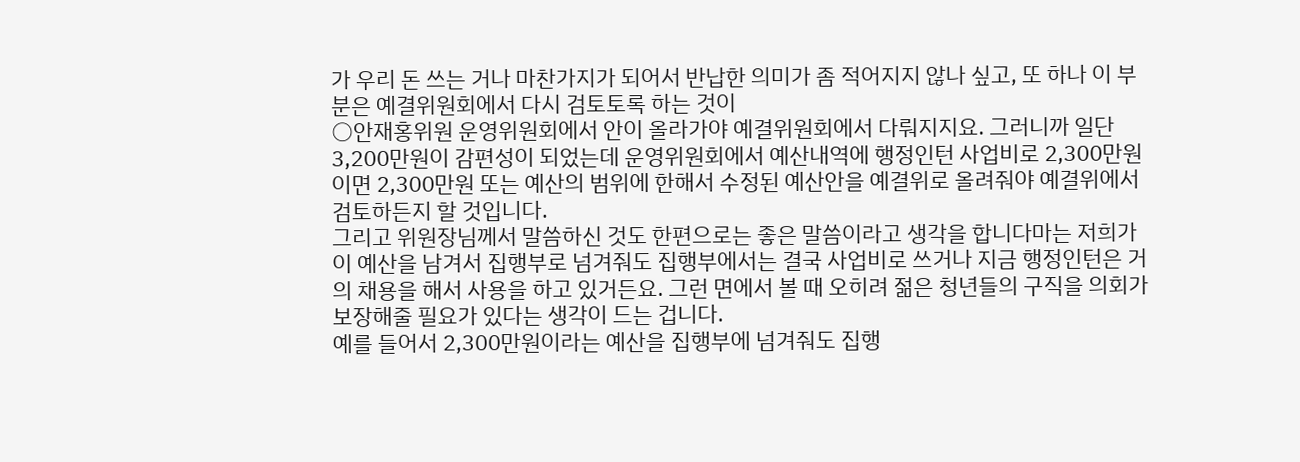가 우리 돈 쓰는 거나 마찬가지가 되어서 반납한 의미가 좀 적어지지 않나 싶고, 또 하나 이 부분은 예결위원회에서 다시 검토토록 하는 것이
○안재홍위원 운영위원회에서 안이 올라가야 예결위원회에서 다뤄지지요. 그러니까 일단 3,200만원이 감편성이 되었는데 운영위원회에서 예산내역에 행정인턴 사업비로 2,300만원이면 2,300만원 또는 예산의 범위에 한해서 수정된 예산안을 예결위로 올려줘야 예결위에서 검토하든지 할 것입니다.
그리고 위원장님께서 말씀하신 것도 한편으로는 좋은 말씀이라고 생각을 합니다마는 저희가 이 예산을 남겨서 집행부로 넘겨줘도 집행부에서는 결국 사업비로 쓰거나 지금 행정인턴은 거의 채용을 해서 사용을 하고 있거든요. 그런 면에서 볼 때 오히려 젊은 청년들의 구직을 의회가 보장해줄 필요가 있다는 생각이 드는 겁니다.
예를 들어서 2,300만원이라는 예산을 집행부에 넘겨줘도 집행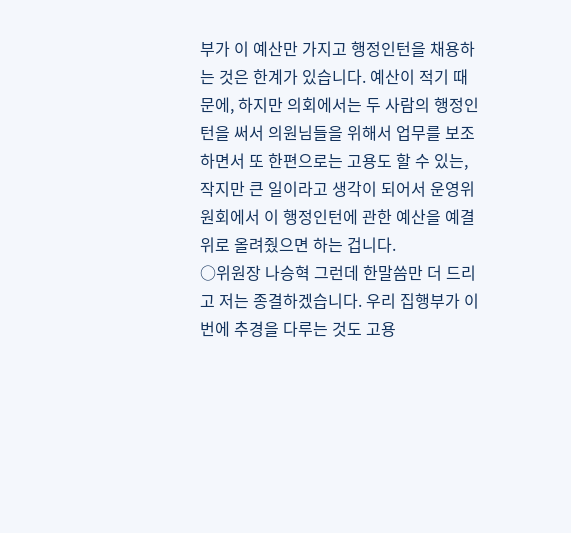부가 이 예산만 가지고 행정인턴을 채용하는 것은 한계가 있습니다. 예산이 적기 때문에, 하지만 의회에서는 두 사람의 행정인턴을 써서 의원님들을 위해서 업무를 보조하면서 또 한편으로는 고용도 할 수 있는, 작지만 큰 일이라고 생각이 되어서 운영위원회에서 이 행정인턴에 관한 예산을 예결위로 올려줬으면 하는 겁니다.
○위원장 나승혁 그런데 한말씀만 더 드리고 저는 종결하겠습니다. 우리 집행부가 이번에 추경을 다루는 것도 고용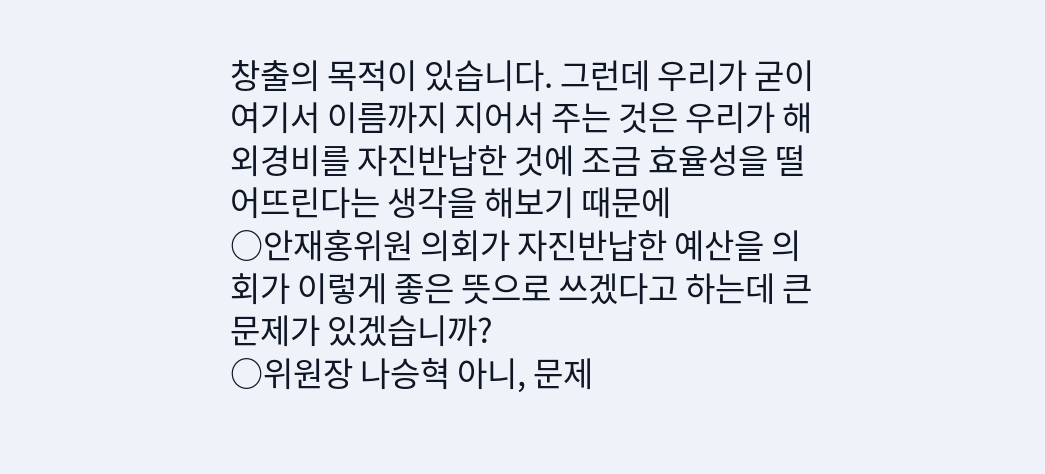창출의 목적이 있습니다. 그런데 우리가 굳이 여기서 이름까지 지어서 주는 것은 우리가 해외경비를 자진반납한 것에 조금 효율성을 떨어뜨린다는 생각을 해보기 때문에
○안재홍위원 의회가 자진반납한 예산을 의회가 이렇게 좋은 뜻으로 쓰겠다고 하는데 큰 문제가 있겠습니까?
○위원장 나승혁 아니, 문제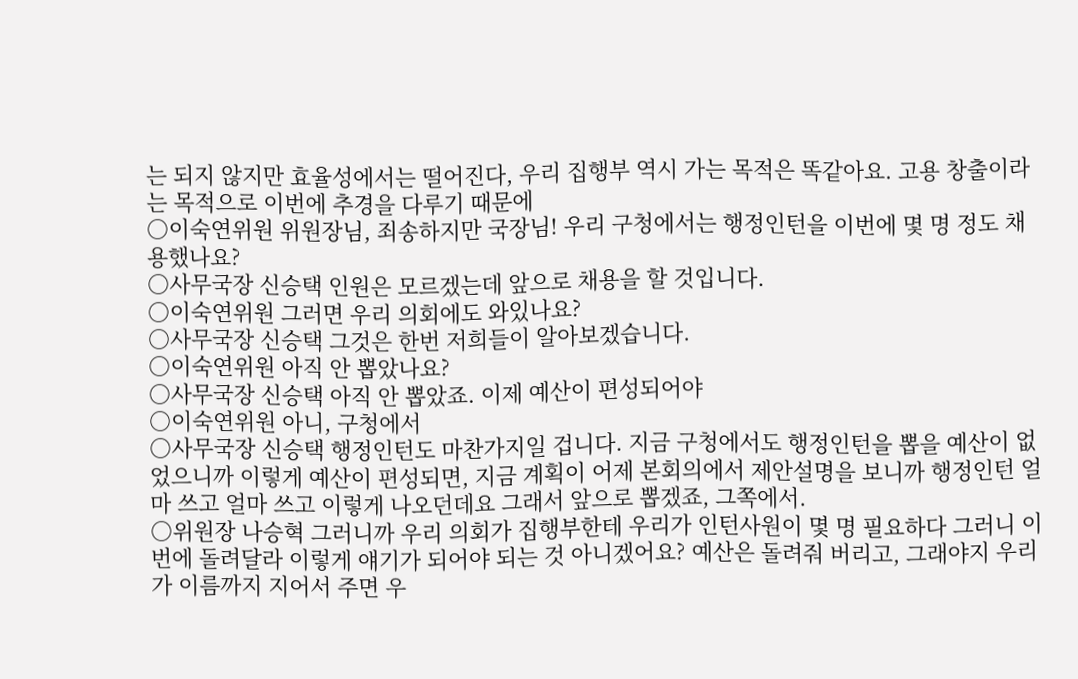는 되지 않지만 효율성에서는 떨어진다, 우리 집행부 역시 가는 목적은 똑같아요. 고용 창출이라는 목적으로 이번에 추경을 다루기 때문에
○이숙연위원 위원장님, 죄송하지만 국장님! 우리 구청에서는 행정인턴을 이번에 몇 명 정도 채용했나요?
○사무국장 신승택 인원은 모르겠는데 앞으로 채용을 할 것입니다.
○이숙연위원 그러면 우리 의회에도 와있나요?
○사무국장 신승택 그것은 한번 저희들이 알아보겠습니다.
○이숙연위원 아직 안 뽑았나요?
○사무국장 신승택 아직 안 뽑았죠. 이제 예산이 편성되어야
○이숙연위원 아니, 구청에서
○사무국장 신승택 행정인턴도 마찬가지일 겁니다. 지금 구청에서도 행정인턴을 뽑을 예산이 없었으니까 이렇게 예산이 편성되면, 지금 계획이 어제 본회의에서 제안설명을 보니까 행정인턴 얼마 쓰고 얼마 쓰고 이렇게 나오던데요 그래서 앞으로 뽑겠죠, 그쪽에서.
○위원장 나승혁 그러니까 우리 의회가 집행부한테 우리가 인턴사원이 몇 명 필요하다 그러니 이번에 돌려달라 이렇게 얘기가 되어야 되는 것 아니겠어요? 예산은 돌려줘 버리고, 그래야지 우리가 이름까지 지어서 주면 우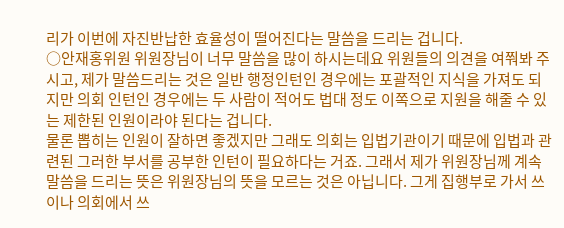리가 이번에 자진반납한 효율성이 떨어진다는 말씀을 드리는 겁니다.
○안재홍위원 위원장님이 너무 말씀을 많이 하시는데요 위원들의 의견을 여쭤봐 주시고, 제가 말씀드리는 것은 일반 행정인턴인 경우에는 포괄적인 지식을 가져도 되지만 의회 인턴인 경우에는 두 사람이 적어도 법대 정도 이쪽으로 지원을 해줄 수 있는 제한된 인원이라야 된다는 겁니다.
물론 뽑히는 인원이 잘하면 좋겠지만 그래도 의회는 입법기관이기 때문에 입법과 관련된 그러한 부서를 공부한 인턴이 필요하다는 거죠. 그래서 제가 위원장님께 계속 말씀을 드리는 뜻은 위원장님의 뜻을 모르는 것은 아닙니다. 그게 집행부로 가서 쓰이나 의회에서 쓰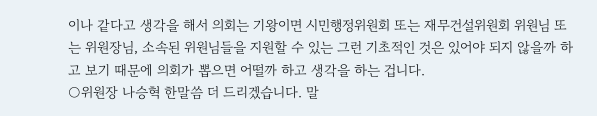이나 같다고 생각을 해서 의회는 기왕이면 시민행정위원회 또는 재무건설위원회 위원님 또는 위원장님, 소속된 위원님들을 지원할 수 있는 그런 기초적인 것은 있어야 되지 않을까 하고 보기 때문에 의회가 뽑으면 어떨까 하고 생각을 하는 겁니다.
○위원장 나승혁 한말씀 더 드리겠습니다. 말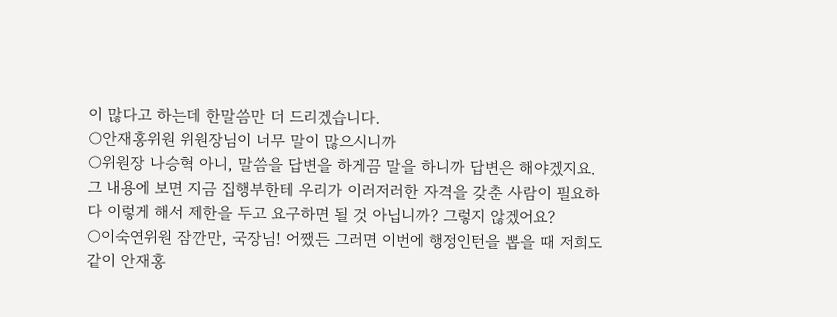이 많다고 하는데 한말씀만 더 드리겠습니다.
○안재홍위원 위원장님이 너무 말이 많으시니까
○위원장 나승혁 아니, 말씀을 답변을 하게끔 말을 하니까 답변은 해야겠지요. 그 내용에 보면 지금 집행부한테 우리가 이러저러한 자격을 갖춘 사람이 필요하다 이렇게 해서 제한을 두고 요구하면 될 것 아닙니까? 그렇지 않겠어요?
○이숙연위원 잠깐만, 국장님! 어쨌든 그러면 이번에 행정인턴을 뽑을 때 저희도 같이 안재홍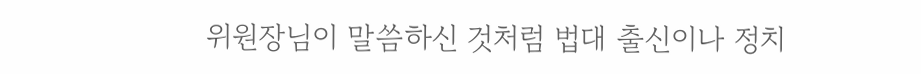위원장님이 말씀하신 것처럼 법대 출신이나 정치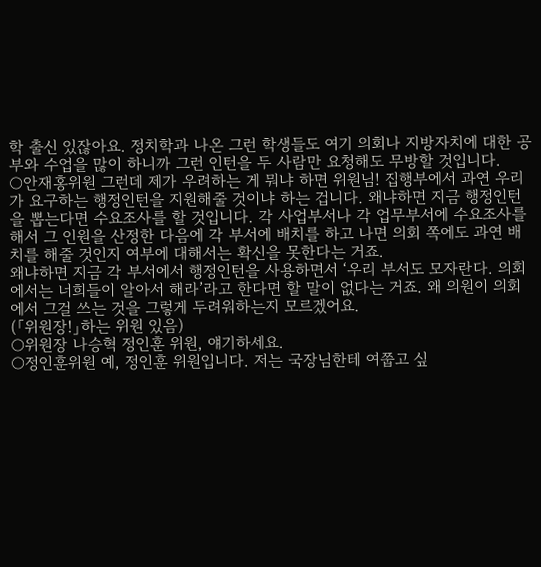학 출신 있잖아요. 정치학과 나온 그런 학생들도 여기 의회나 지방자치에 대한 공부와 수업을 많이 하니까 그런 인턴을 두 사람만 요청해도 무방할 것입니다.
○안재홍위원 그런데 제가 우려하는 게 뭐냐 하면 위원님! 집행부에서 과연 우리가 요구하는 행정인턴을 지원해줄 것이냐 하는 겁니다. 왜냐하면 지금 행정인턴을 뽑는다면 수요조사를 할 것입니다. 각 사업부서나 각 업무부서에 수요조사를 해서 그 인원을 산정한 다음에 각 부서에 배치를 하고 나면 의회 쪽에도 과연 배치를 해줄 것인지 여부에 대해서는 확신을 못한다는 거죠.
왜냐하면 지금 각 부서에서 행정인턴을 사용하면서 ‘우리 부서도 모자란다. 의회에서는 너희들이 알아서 해라’라고 한다면 할 말이 없다는 거죠. 왜 의원이 의회에서 그걸 쓰는 것을 그렇게 두려워하는지 모르겠어요.
(「위원장!」하는 위원 있음)
○위원장 나승혁 정인훈 위원, 얘기하세요.
○정인훈위원 예, 정인훈 위원입니다. 저는 국장님한테 여쭙고 싶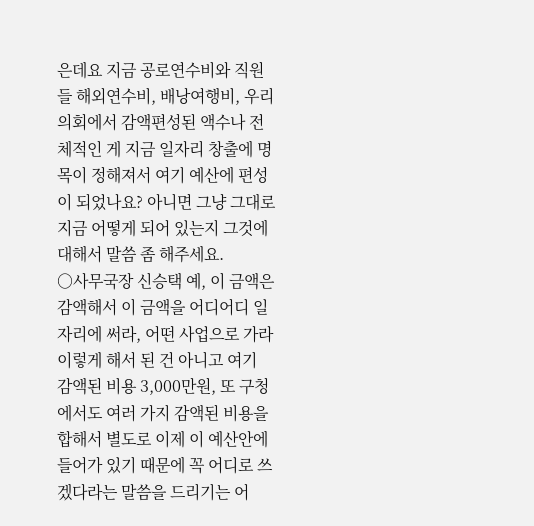은데요 지금 공로연수비와 직원들 해외연수비, 배낭여행비, 우리 의회에서 감액편성된 액수나 전체적인 게 지금 일자리 창출에 명목이 정해져서 여기 예산에 편성이 되었나요? 아니면 그냥 그대로 지금 어떻게 되어 있는지 그것에 대해서 말씀 좀 해주세요.
○사무국장 신승택 예, 이 금액은 감액해서 이 금액을 어디어디 일자리에 써라, 어떤 사업으로 가라 이렇게 해서 된 건 아니고 여기 감액된 비용 3,000만원, 또 구청에서도 여러 가지 감액된 비용을 합해서 별도로 이제 이 예산안에 들어가 있기 때문에 꼭 어디로 쓰겠다라는 말씀을 드리기는 어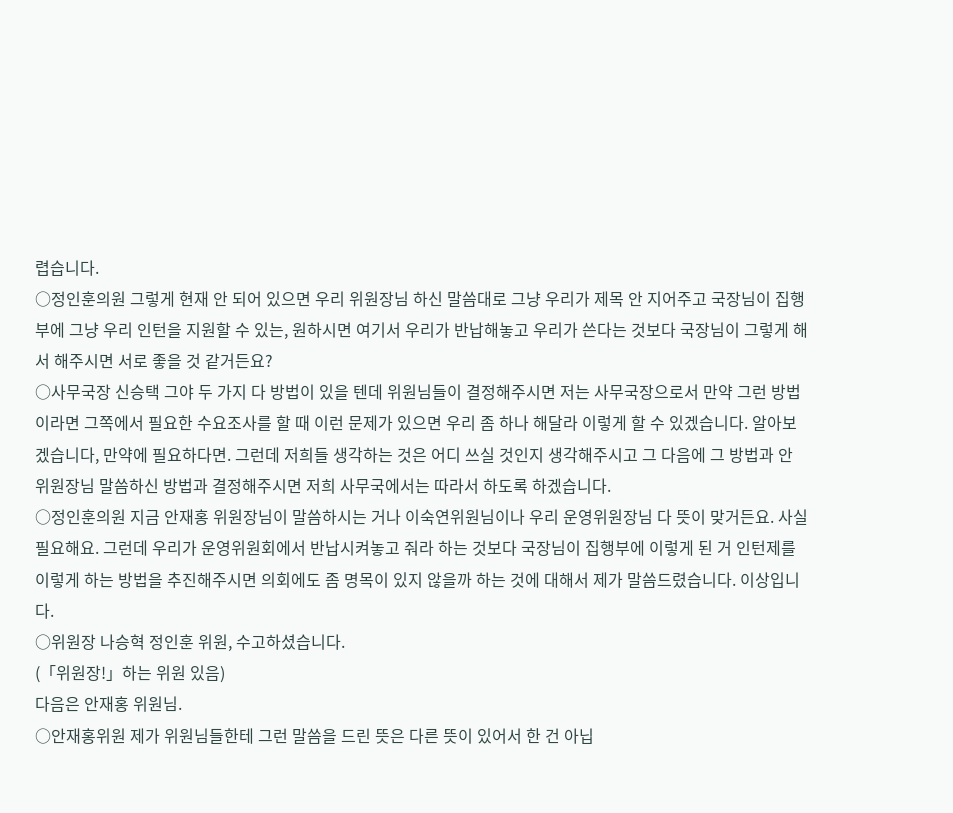렵습니다.
○정인훈의원 그렇게 현재 안 되어 있으면 우리 위원장님 하신 말씀대로 그냥 우리가 제목 안 지어주고 국장님이 집행부에 그냥 우리 인턴을 지원할 수 있는, 원하시면 여기서 우리가 반납해놓고 우리가 쓴다는 것보다 국장님이 그렇게 해서 해주시면 서로 좋을 것 같거든요?
○사무국장 신승택 그야 두 가지 다 방법이 있을 텐데 위원님들이 결정해주시면 저는 사무국장으로서 만약 그런 방법이라면 그쪽에서 필요한 수요조사를 할 때 이런 문제가 있으면 우리 좀 하나 해달라 이렇게 할 수 있겠습니다. 알아보겠습니다, 만약에 필요하다면. 그런데 저희들 생각하는 것은 어디 쓰실 것인지 생각해주시고 그 다음에 그 방법과 안 위원장님 말씀하신 방법과 결정해주시면 저희 사무국에서는 따라서 하도록 하겠습니다.
○정인훈의원 지금 안재홍 위원장님이 말씀하시는 거나 이숙연위원님이나 우리 운영위원장님 다 뜻이 맞거든요. 사실 필요해요. 그런데 우리가 운영위원회에서 반납시켜놓고 줘라 하는 것보다 국장님이 집행부에 이렇게 된 거 인턴제를 이렇게 하는 방법을 추진해주시면 의회에도 좀 명목이 있지 않을까 하는 것에 대해서 제가 말씀드렸습니다. 이상입니다.
○위원장 나승혁 정인훈 위원, 수고하셨습니다.
(「위원장!」하는 위원 있음)
다음은 안재홍 위원님.
○안재홍위원 제가 위원님들한테 그런 말씀을 드린 뜻은 다른 뜻이 있어서 한 건 아닙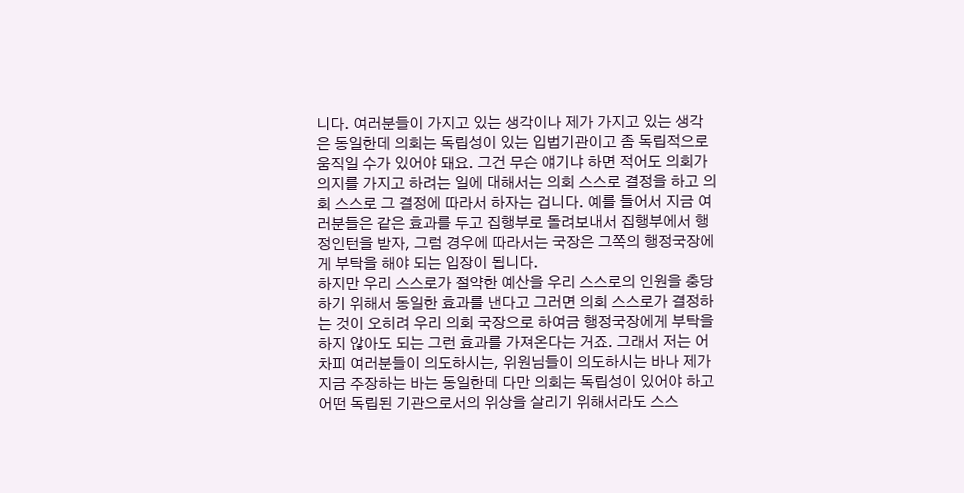니다. 여러분들이 가지고 있는 생각이나 제가 가지고 있는 생각은 동일한데 의회는 독립성이 있는 입법기관이고 좀 독립적으로 움직일 수가 있어야 돼요. 그건 무슨 얘기냐 하면 적어도 의회가 의지를 가지고 하려는 일에 대해서는 의회 스스로 결정을 하고 의회 스스로 그 결정에 따라서 하자는 겁니다. 예를 들어서 지금 여러분들은 같은 효과를 두고 집행부로 돌려보내서 집행부에서 행정인턴을 받자, 그럼 경우에 따라서는 국장은 그쪽의 행정국장에게 부탁을 해야 되는 입장이 됩니다.
하지만 우리 스스로가 절약한 예산을 우리 스스로의 인원을 충당하기 위해서 동일한 효과를 낸다고 그러면 의회 스스로가 결정하는 것이 오히려 우리 의회 국장으로 하여금 행정국장에게 부탁을 하지 않아도 되는 그런 효과를 가져온다는 거죠. 그래서 저는 어차피 여러분들이 의도하시는, 위원님들이 의도하시는 바나 제가 지금 주장하는 바는 동일한데 다만 의회는 독립성이 있어야 하고 어떤 독립된 기관으로서의 위상을 살리기 위해서라도 스스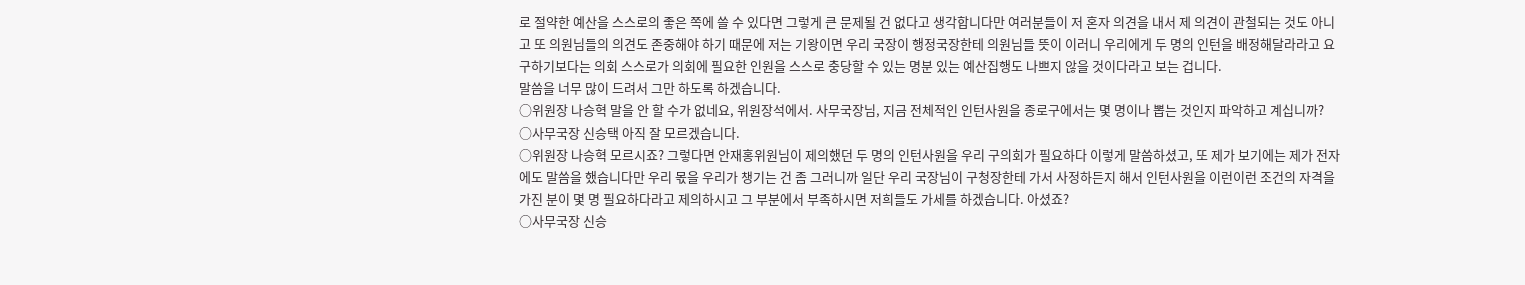로 절약한 예산을 스스로의 좋은 쪽에 쓸 수 있다면 그렇게 큰 문제될 건 없다고 생각합니다만 여러분들이 저 혼자 의견을 내서 제 의견이 관철되는 것도 아니고 또 의원님들의 의견도 존중해야 하기 때문에 저는 기왕이면 우리 국장이 행정국장한테 의원님들 뜻이 이러니 우리에게 두 명의 인턴을 배정해달라라고 요구하기보다는 의회 스스로가 의회에 필요한 인원을 스스로 충당할 수 있는 명분 있는 예산집행도 나쁘지 않을 것이다라고 보는 겁니다.
말씀을 너무 많이 드려서 그만 하도록 하겠습니다.
○위원장 나승혁 말을 안 할 수가 없네요, 위원장석에서. 사무국장님, 지금 전체적인 인턴사원을 종로구에서는 몇 명이나 뽑는 것인지 파악하고 계십니까?
○사무국장 신승택 아직 잘 모르겠습니다.
○위원장 나승혁 모르시죠? 그렇다면 안재홍위원님이 제의했던 두 명의 인턴사원을 우리 구의회가 필요하다 이렇게 말씀하셨고, 또 제가 보기에는 제가 전자에도 말씀을 했습니다만 우리 몫을 우리가 챙기는 건 좀 그러니까 일단 우리 국장님이 구청장한테 가서 사정하든지 해서 인턴사원을 이런이런 조건의 자격을 가진 분이 몇 명 필요하다라고 제의하시고 그 부분에서 부족하시면 저희들도 가세를 하겠습니다. 아셨죠?
○사무국장 신승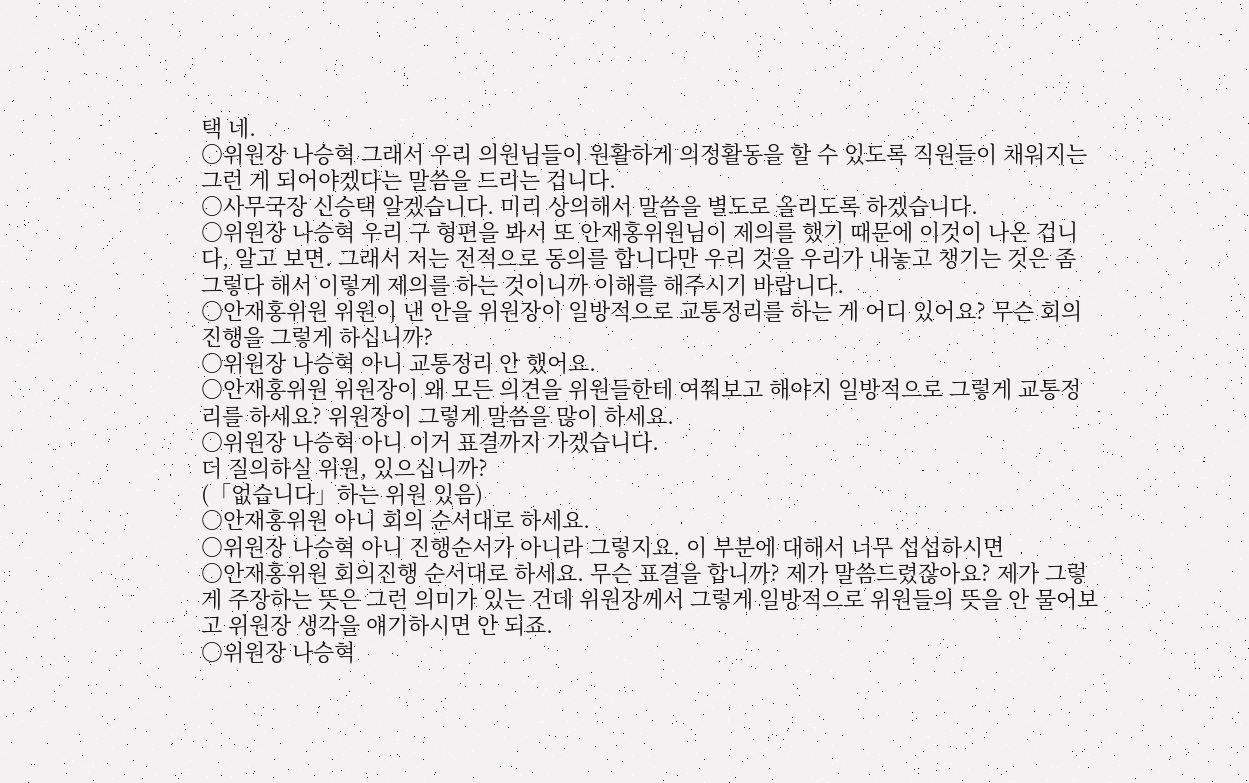택 네.
○위원장 나승혁 그래서 우리 의원님들이 원활하게 의정활동을 할 수 있도록 직원들이 채워지는 그런 게 되어야겠다는 말씀을 드리는 겁니다.
○사무국장 신승택 알겠습니다. 미리 상의해서 말씀을 별도로 올리도록 하겠습니다.
○위원장 나승혁 우리 구 형편을 봐서 또 안재홍위원님이 제의를 했기 때문에 이것이 나온 겁니다, 알고 보면. 그래서 저는 전적으로 동의를 합니다만 우리 것을 우리가 내놓고 챙기는 것은 좀 그렇다 해서 이렇게 제의를 하는 것이니까 이해를 해주시기 바랍니다.
○안재홍위원 위원이 낸 안을 위원장이 일방적으로 교통정리를 하는 게 어디 있어요? 무슨 회의진행을 그렇게 하십니까?
○위원장 나승혁 아니 교통정리 안 했어요.
○안재홍위원 위원장이 왜 모든 의견을 위원들한테 여쭤보고 해야지 일방적으로 그렇게 교통정리를 하세요? 위원장이 그렇게 말씀을 많이 하세요.
○위원장 나승혁 아니 이거 표결까지 가겠습니다.
더 질의하실 위원, 있으십니까?
(「없습니다」하는 위원 있음)
○안재홍위원 아니 회의 순서대로 하세요.
○위원장 나승혁 아니 진행순서가 아니라 그렇지요. 이 부분에 대해서 너무 섭섭하시면
○안재홍위원 회의진행 순서대로 하세요. 무슨 표결을 합니까? 제가 말씀드렸잖아요? 제가 그렇게 주장하는 뜻은 그런 의미가 있는 건데 위원장께서 그렇게 일방적으로 위원들의 뜻을 안 물어보고 위원장 생각을 얘기하시면 안 되죠.
○위원장 나승혁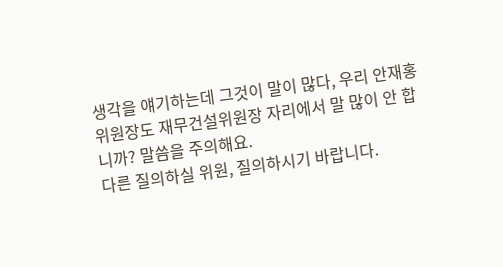생각을 얘기하는데 그것이 말이 많다, 우리 안재홍 위원장도 재무건설위원장 자리에서 말 많이 안 합니까? 말씀을 주의해요.
다른 질의하실 위원, 질의하시기 바랍니다.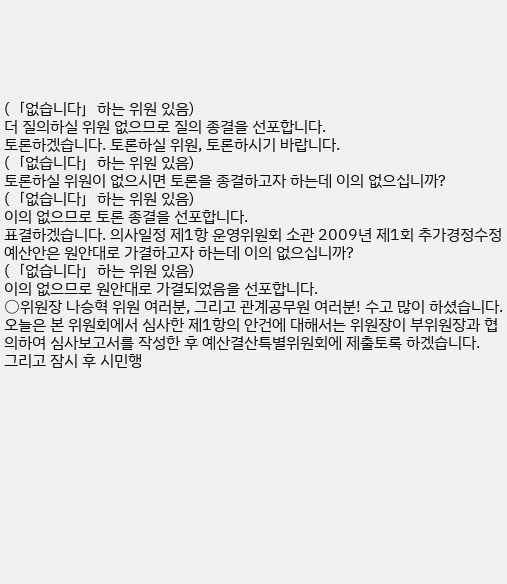(「없습니다」하는 위원 있음)
더 질의하실 위원 없으므로 질의 종결을 선포합니다.
토론하겠습니다. 토론하실 위원, 토론하시기 바랍니다.
(「없습니다」하는 위원 있음)
토론하실 위원이 없으시면 토론을 종결하고자 하는데 이의 없으십니까?
(「없습니다」하는 위원 있음)
이의 없으므로 토론 종결을 선포합니다.
표결하겠습니다. 의사일정 제1항 운영위원회 소관 2009년 제1회 추가경정수정예산안은 원안대로 가결하고자 하는데 이의 없으십니까?
(「없습니다」하는 위원 있음)
이의 없으므로 원안대로 가결되었음을 선포합니다.
○위원장 나승혁 위원 여러분, 그리고 관계공무원 여러분! 수고 많이 하셨습니다. 오늘은 본 위원회에서 심사한 제1항의 안건에 대해서는 위원장이 부위원장과 협의하여 심사보고서를 작성한 후 예산결산특별위원회에 제출토록 하겠습니다.
그리고 잠시 후 시민행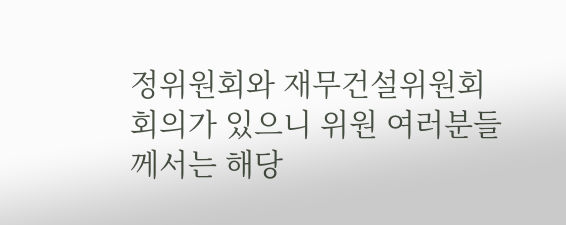정위원회와 재무건설위원회 회의가 있으니 위원 여러분들께서는 해당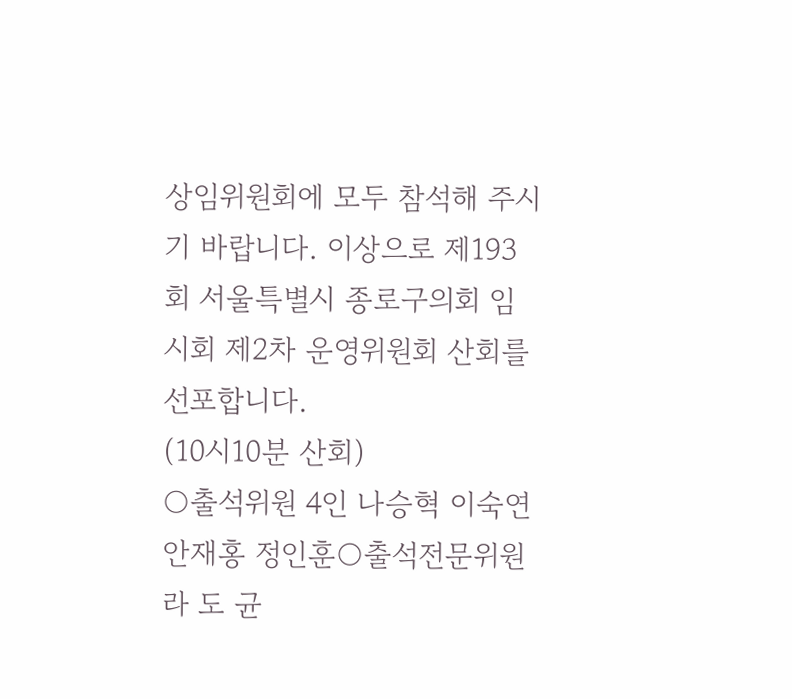상임위원회에 모두 참석해 주시기 바랍니다. 이상으로 제193회 서울특별시 종로구의회 임시회 제2차 운영위원회 산회를 선포합니다.
(10시10분 산회)
○출석위원 4인 나승혁 이숙연 안재홍 정인훈○출석전문위원 라 도 균